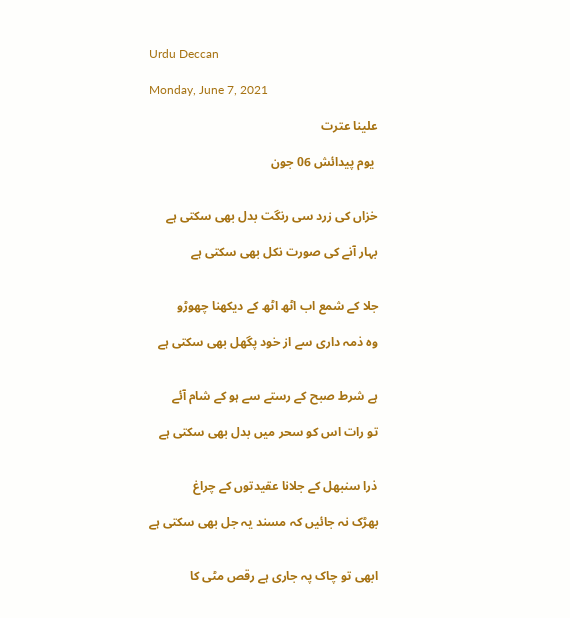Urdu Deccan

Monday, June 7, 2021

علینا عترت

 یوم پیدائش 06 جون


خزاں کی زرد سی رنگت بدل بھی سکتی ہے

بہار آنے کی صورت نکل بھی سکتی ہے


جلا کے شمع اب اٹھ اٹھ کے دیکھنا چھوڑو

وہ ذمہ داری سے از خود پگھل بھی سکتی ہے


ہے شرط صبح کے رستے سے ہو کے شام آئے

تو رات اس کو سحر میں بدل بھی سکتی ہے


ذرا سنبھل کے جلانا عقیدتوں کے چراغ

بھڑک نہ جائیں کہ مسند یہ جل بھی سکتی ہے


ابھی تو چاک پہ جاری ہے رقص مٹی کا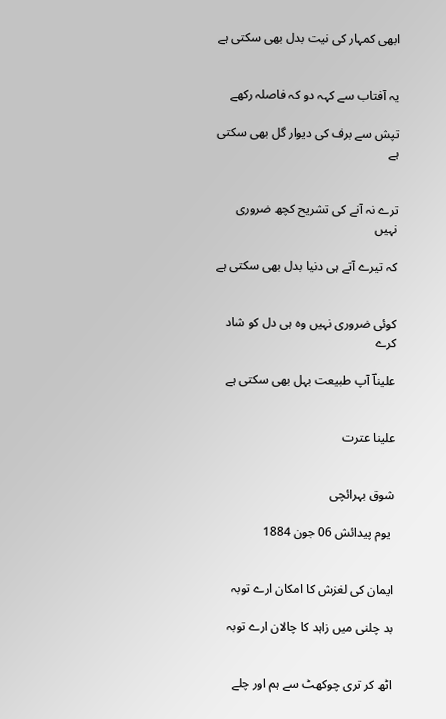ابھی کمہار کی نیت بدل بھی سکتی ہے


یہ آفتاب سے کہہ دو کہ فاصلہ رکھے

تپش سے برف کی دیوار گل بھی سکتی ہے


ترے نہ آنے کی تشریح کچھ ضروری نہیں

کہ تیرے آتے ہی دنیا بدل بھی سکتی ہے


کوئی ضروری نہیں وہ ہی دل کو شاد کرے

علیناؔ آپ طبیعت بہل بھی سکتی ہے


علینا عترت


شوق بہرائچی

 یوم پیدائش 06 جون 1884


ایمان کی لغزش کا امکان ارے توبہ

بد چلنی میں زاہد کا چالان ارے توبہ


اٹھ کر تری چوکھٹ سے ہم اور چلے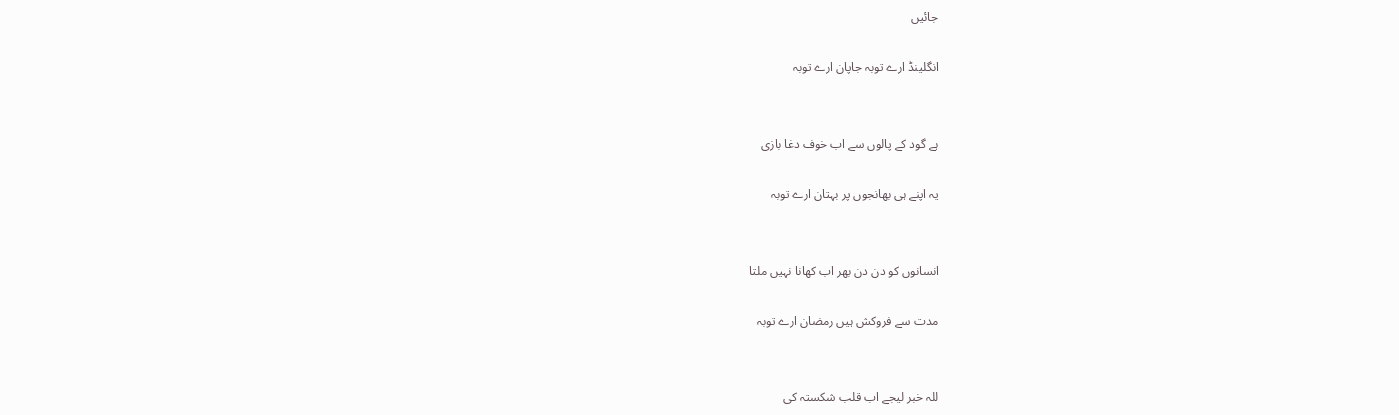جائیں

انگلینڈ ارے توبہ جاپان ارے توبہ


ہے گود کے پالوں سے اب خوف دغا بازی

یہ اپنے ہی بھانجوں پر بہتان ارے توبہ


انسانوں کو دن دن بھر اب کھانا نہیں ملتا

مدت سے فروکش ہیں رمضان ارے توبہ


للہ خبر لیجے اب قلب شکستہ کی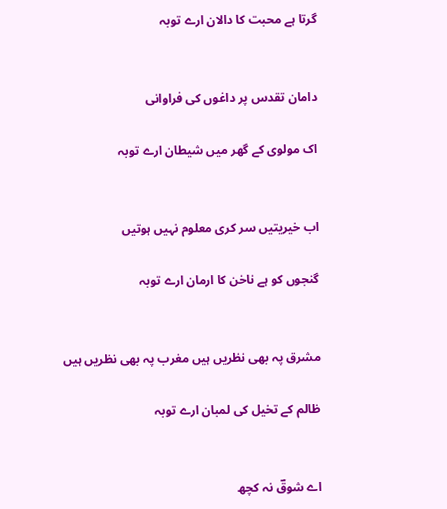گرتا ہے محبت کا دالان ارے توبہ


دامان تقدس پر داغوں کی فراوانی

اک مولوی کے گھر میں شیطان ارے توبہ


اب خیریتیں سر کری معلوم نہیں ہوتیں

گنجوں کو ہے ناخن کا ارمان ارے توبہ


مشرق پہ بھی نظریں ہیں مغرب پہ بھی نظریں ہیں

ظالم کے تخیل کی لمبان ارے توبہ


اے شوقؔ نہ کچھ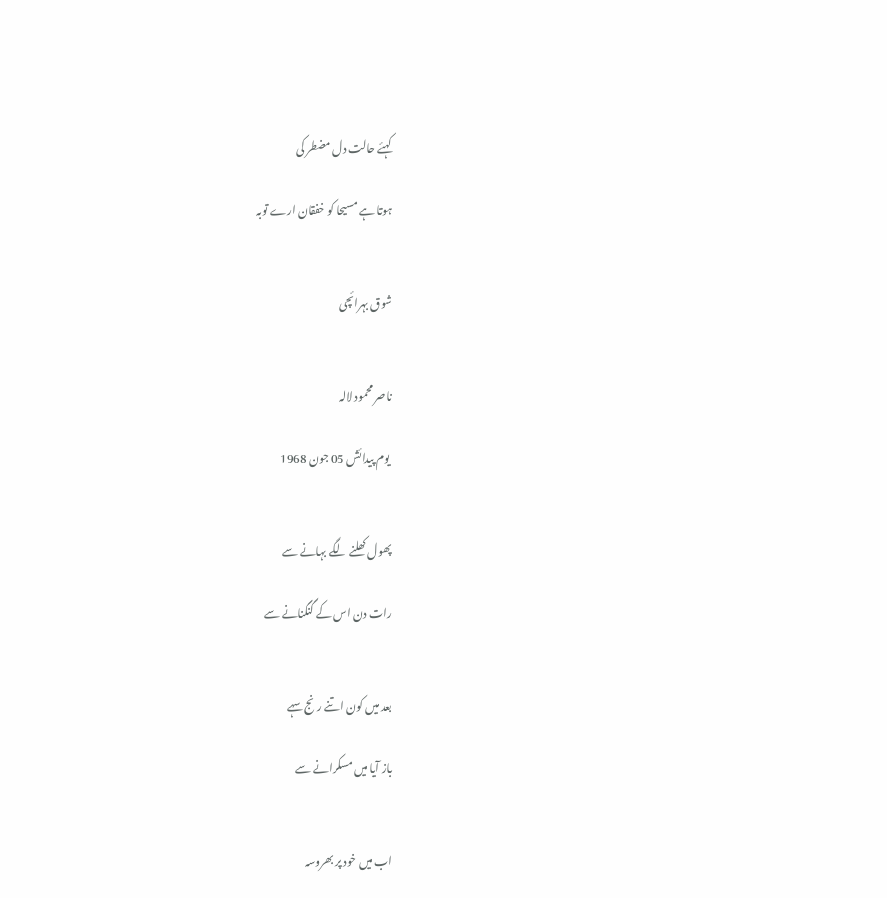کہئے حالت دل مضطر کی

ہوتا ہے مسیحا کو خفقان ارے توبہ


شوق بہرائچی


ناصر محمود لالہ

 یوم پیدائش 05 جون 1968


پھول کھلنے لگے بہانے سے

رات دن اس کے گنگنانے سے


بعد میں کون اتنے رنج سہے

باز آیا میں مسکرانے سے


اب میں خود پر بھروسہ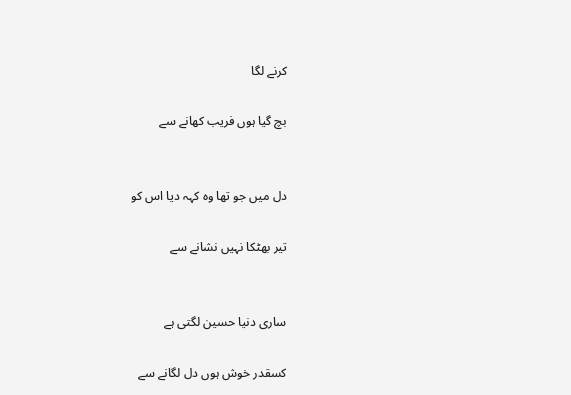کرنے لگا

بچ گیا ہوں فریب کھانے سے


دل میں جو تھا وہ کہہ دیا اس کو

تیر بھٹکا نہیں نشانے سے


ساری دنیا حسین لگتی ہے

کسقدر خوش ہوں دل لگانے سے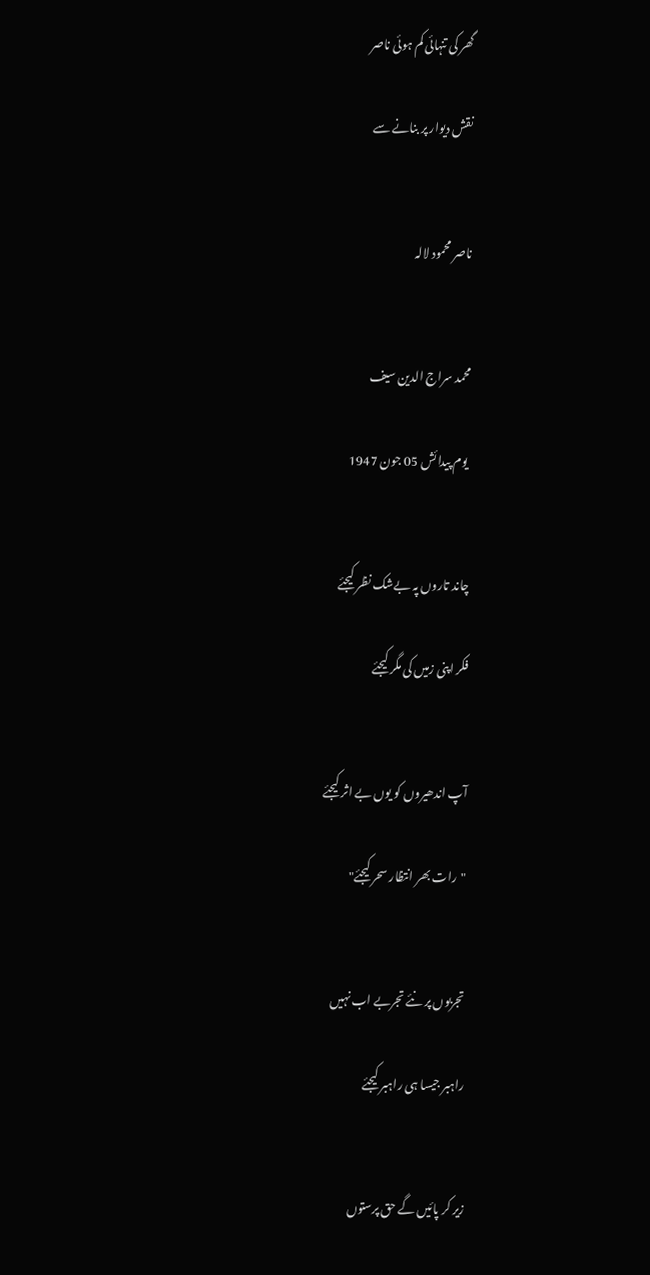گھر کی تنہائی کم ہوئی ناصر

نقش دیوار پر بنانے سے


ناصر محمود لالہ


محمد سراج الدین سیف

 یوم پیدائش 05 جون 1947


چاند تاروں پہ بےشک نظر کیجئے

فکر اپنی زمیں کی مگر کیجئے


آپ اندھیروں کو یوں بے اثر کیجئے

"رات بھر انتظار سحر کیجئے"


تجربوں پر نئے تجربے اب نہیں

راہبر جیسا ہی راہبر کیجئے


زیر کر پائیں گے حق پرستوں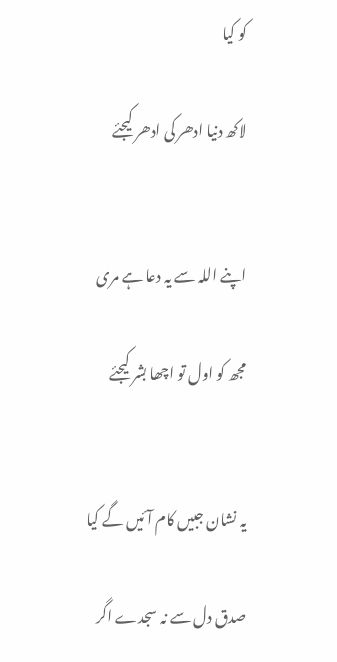کو کیا

لاکھ دنیا ادھر کی ادھر کیجئے


اپنے اللہ سے یہ دعا ہے مری

مجھ کو اول تو اچھا بشر کیجئے


یہ نشان جبیں کام آئیں گے کیا

صدق دل سے نہ سجدے اگر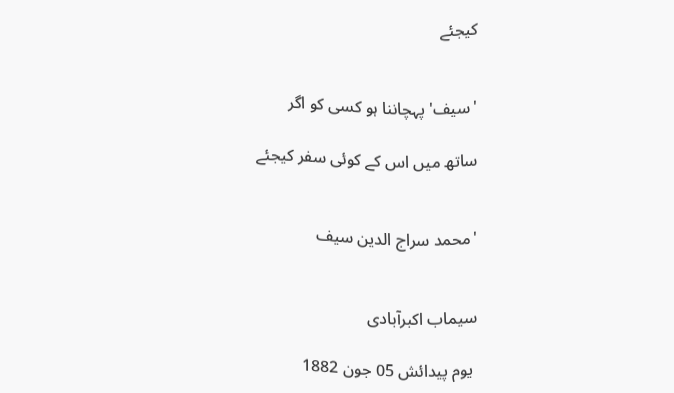کیجئے


'سیف' پہچاننا ہو کسی کو اگر

ساتھ میں اس کے کوئی سفر کیجئے


'محمد سراج الدین سیف


سیماب اکبرآبادی

 یوم پیدائش 05 جون 1882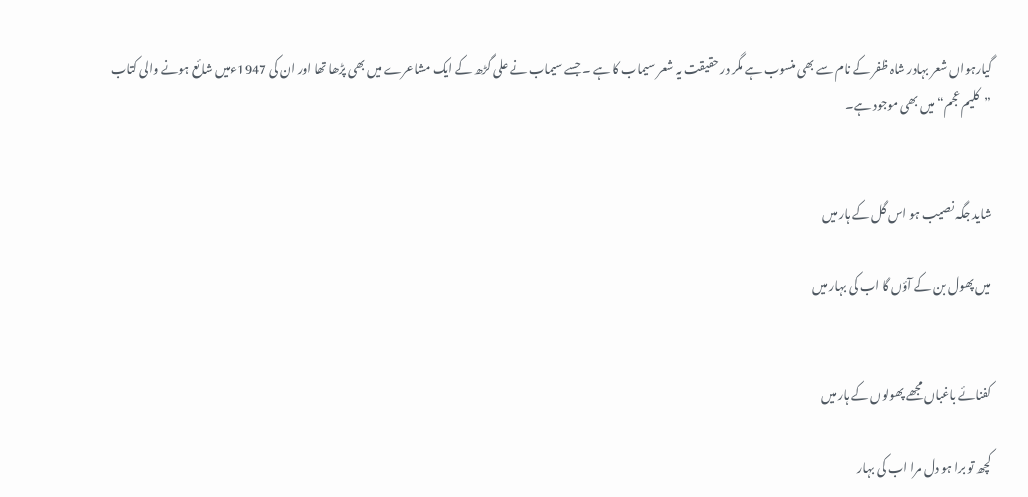گیارہواں شعر بہادر شاہ ظفر کے نام سے بھی منسوب ہے مگر در حقیقت یہ شعر سیماب کا ہے ۔ جسے سیماب نے علی گڑھ کے ایک مشاعرے میں بھی پڑھا تھا اور ان کی 1947ءمیں شائع ہونے والی کتاب ”کلیم عجم“ میں بھی موجود ہے۔


شاید جگہ نصیب ہو اس گل کے ہار میں

میں پھول بن کے آؤں گا اب کی بہار میں


کفنائے باغباں مجھے پھولوں کے ہار میں

کچھ تو برا ہو دل مرا اب کی بہار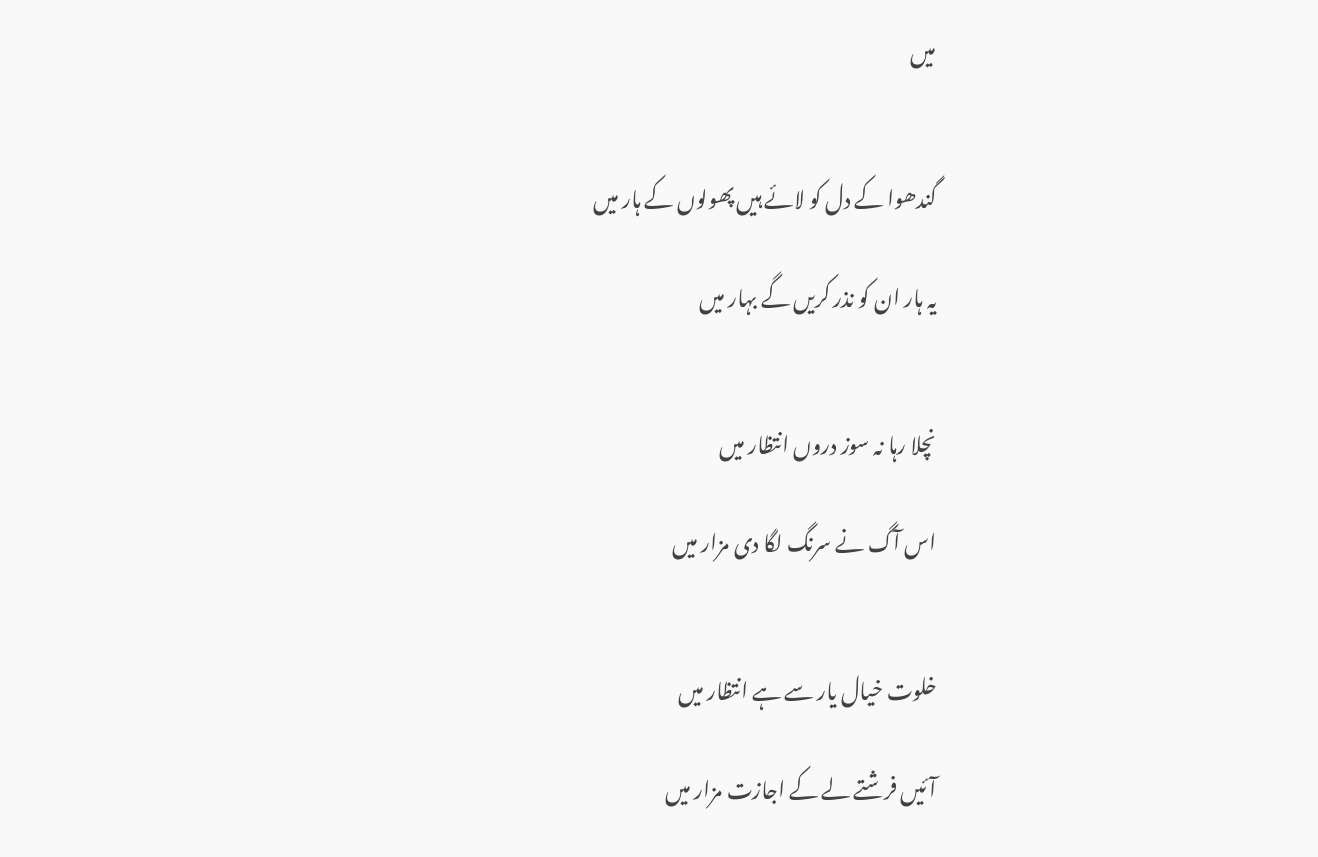میں


گندھوا کے دل کو لائے ہیں پھولوں کے ہار میں

یہ ہار ان کو نذر کریں گے بہار میں


نچلا رہا نہ سوز دروں انتظار میں

اس آگ نے سرنگ لگا دی مزار میں


خلوت خیال یار سے ہے انتظار میں

آئیں فرشتے لے کے اجازت مزار میں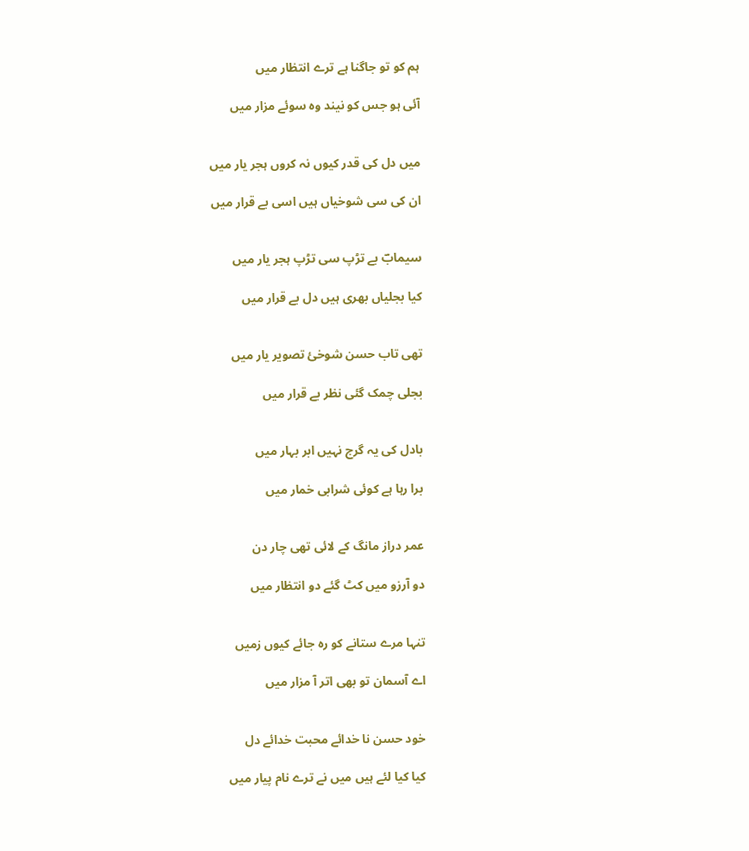ہم کو تو جاگنا ہے ترے انتظار میں

آئی ہو جس کو نیند وہ سوئے مزار میں


میں دل کی قدر کیوں نہ کروں ہجر یار میں

ان کی سی شوخیاں ہیں اسی بے قرار میں


سیمابؔ بے تڑپ سی تڑپ ہجر یار میں

کیا بجلیاں بھری ہیں دل بے قرار میں


تھی تاب حسن شوخیٔ تصویر یار میں

بجلی چمک گئی نظر بے قرار میں


بادل کی یہ گرج نہیں ابر بہار میں

برا رہا ہے کوئی شرابی خمار میں


عمر دراز مانگ کے لائی تھی چار دن

دو آرزو میں کٹ گئے دو انتظار میں


تنہا مرے ستانے کو رہ جائے کیوں زمیں

اے آسمان تو بھی اتر آ مزار میں


خود حسن نا خدائے محبت خدائے دل

کیا کیا لئے ہیں میں نے ترے نام پیار میں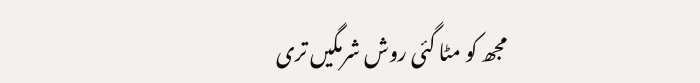مجھ کو مٹا گئی روش شرمگیں تری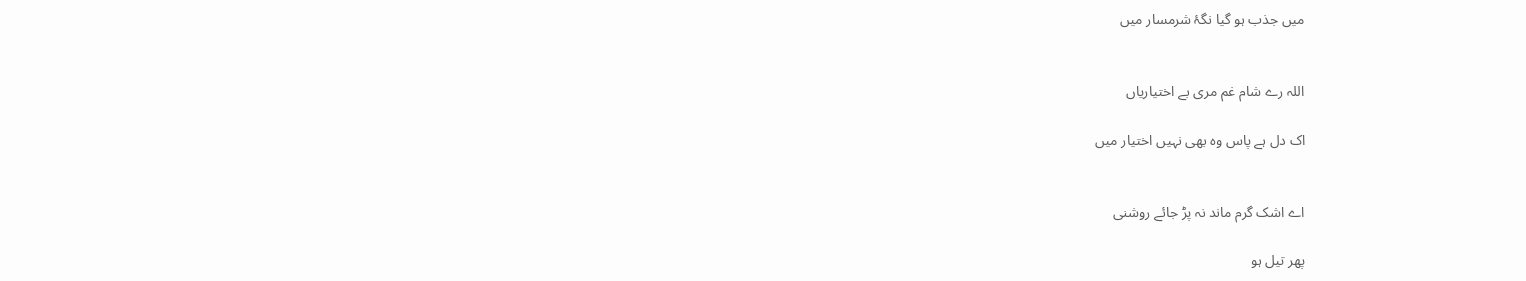میں جذب ہو گیا نگۂ شرمسار میں


اللہ رے شام غم مری بے اختیاریاں

اک دل ہے پاس وہ بھی نہیں اختیار میں


اے اشک گرم ماند نہ پڑ جائے روشنی

پھر تیل ہو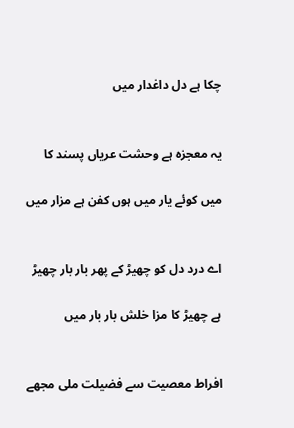چکا ہے دل داغدار میں


یہ معجزہ ہے وحشت عریاں پسند کا

میں کوئے یار میں ہوں کفن ہے مزار میں


اے درد دل کو چھیڑ کے پھر بار بار چھیڑ

ہے چھیڑ کا مزا خلش بار بار میں


افراط معصیت سے فضیلت ملی مجھے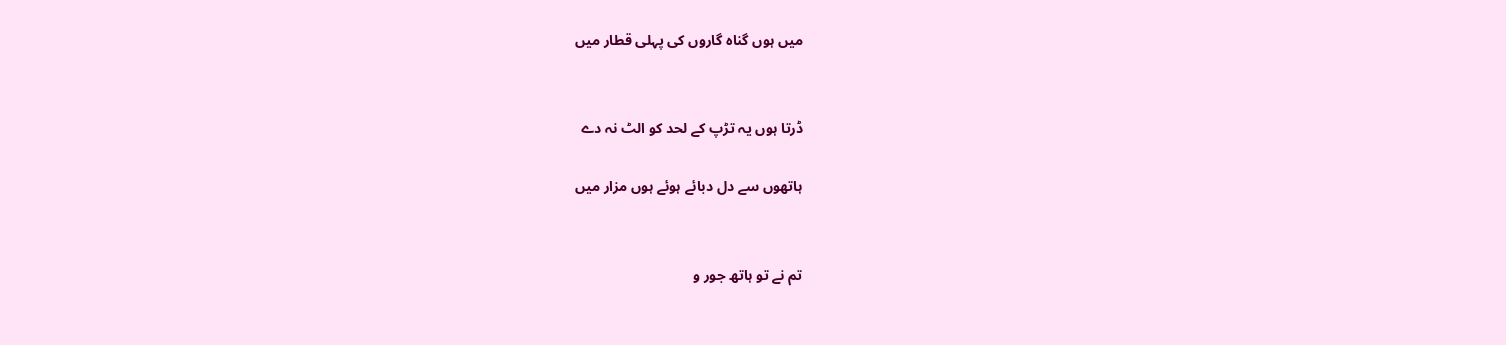میں ہوں گناہ گاروں کی پہلی قطار میں


ڈرتا ہوں یہ تڑپ کے لحد کو الٹ نہ دے

ہاتھوں سے دل دبائے ہوئے ہوں مزار میں


تم نے تو ہاتھ جور و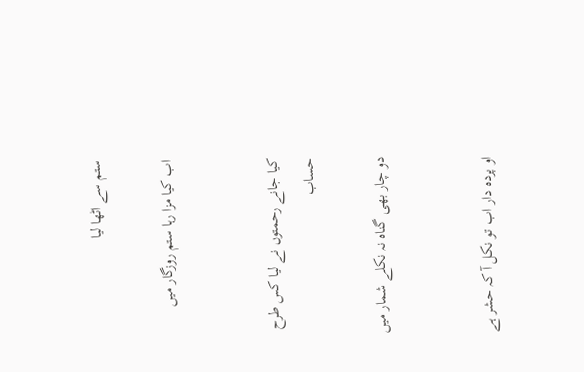ستم سے اٹھا لیا

اب کیا مزا رہا ستم روزگار میں


کیا جانے رحمتوں نے لیا کس طرح حساب

دو چار بھی گناہ نہ نکلے شمار میں


او پردہ دار اب تو نکل آ کہ حشر ہے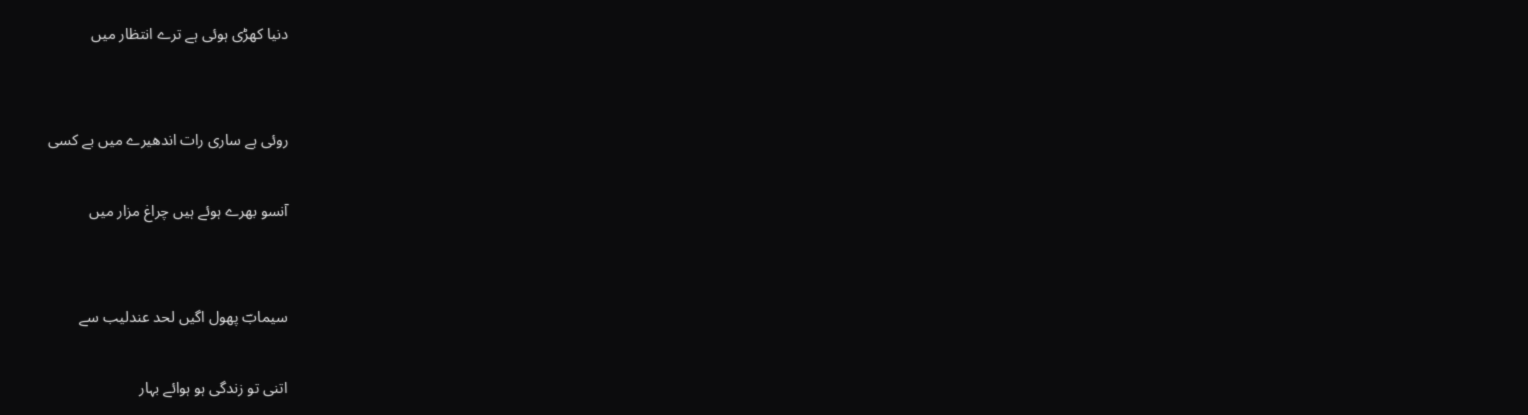دنیا کھڑی ہوئی ہے ترے انتظار میں


روئی ہے ساری رات اندھیرے میں بے کسی

آنسو بھرے ہوئے ہیں چراغ مزار میں


سیمابؔ پھول اگیں لحد عندلیب سے

اتنی تو زندگی ہو ہوائے بہار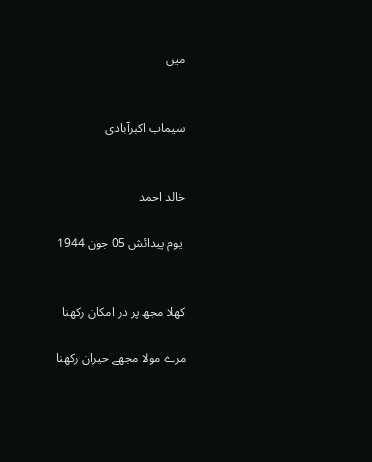میں


سیماب اکبرآبادی


خالد احمد

 یوم پیدائش 05 جون 1944


کھلا مجھ پر در امکان رکھنا

مرے مولا مجھے حیران رکھنا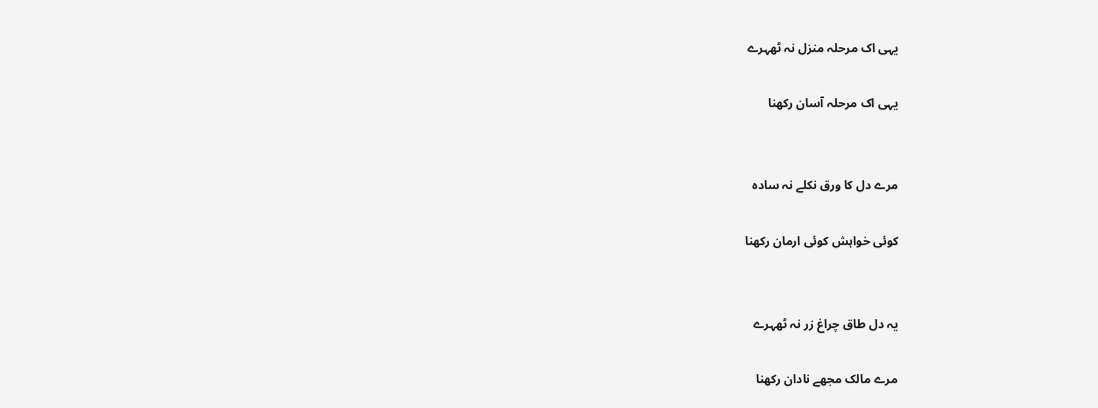یہی اک مرحلہ منزل نہ ٹھہرے

یہی اک مرحلہ آسان رکھنا


مرے دل کا ورق نکلے نہ سادہ

کوئی خواہش کوئی ارمان رکھنا


یہ دل طاق چراغ زر نہ ٹھہرے

مرے مالک مجھے نادان رکھنا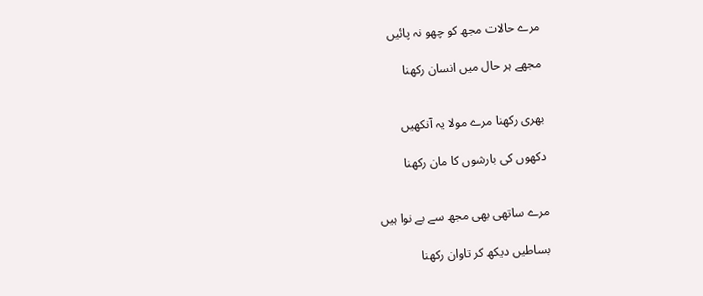مرے حالات مجھ کو چھو نہ پائیں

مجھے ہر حال میں انسان رکھنا


بھری رکھنا مرے مولا یہ آنکھیں

دکھوں کی بارشوں کا مان رکھنا


مرے ساتھی بھی مجھ سے بے نوا ہیں

بساطیں دیکھ کر تاوان رکھنا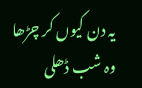یہ دن کیوں کر چڑھا وہ شب ڈھلی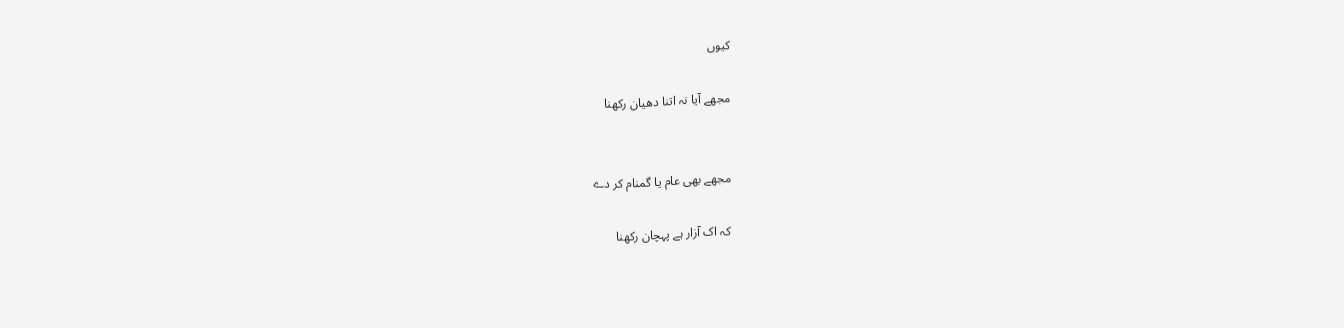کیوں

مجھے آیا نہ اتنا دھیان رکھنا


مجھے بھی عام یا گمنام کر دے

کہ اک آزار ہے پہچان رکھنا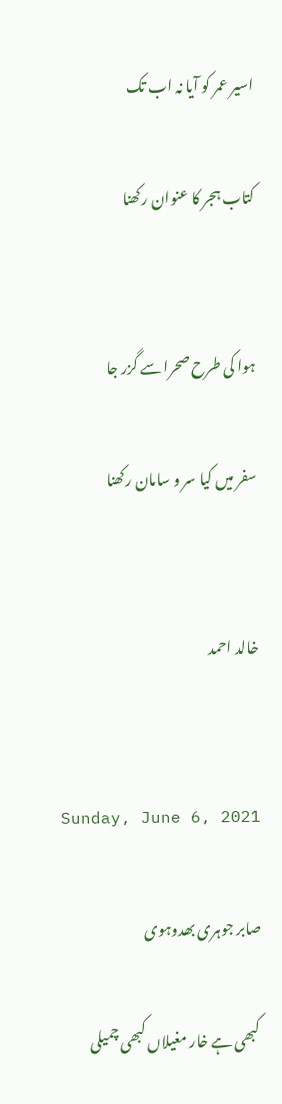اسیر عمر کو آیا نہ اب تک

کتاب ہجر کا عنوان رکھنا


ہوا کی طرح صحرا سے گزر جا

سفر میں کیا سر و سامان رکھنا


خالد احمد


Sunday, June 6, 2021

صابر جوہری بھدوہوی

 کبھی ہے خار مغیلاں کبھی چمیلی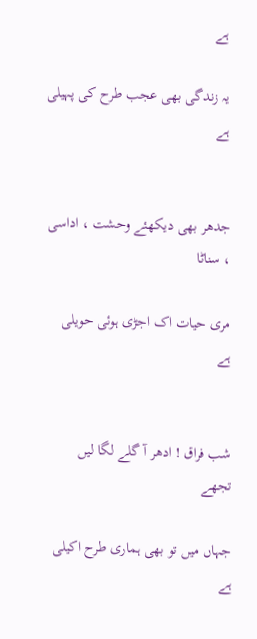ہے

یہ زندگی بھی عجب طرح کی پہیلی ہے


جدھر بھی دیکھئے وحشت ، اداسی ، سناٹا

مری حیات اک اجڑی ہوئی حویلی ہے


شب فراق ! ادھر آ گلے لگا لیں تجھے

جہاں میں تو بھی ہماری طرح اکیلی ہے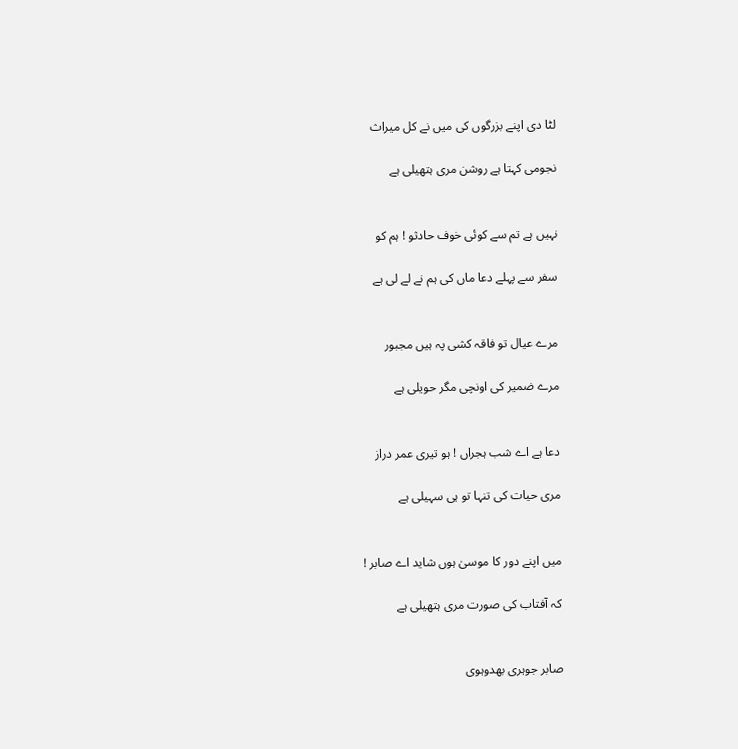لٹا دی اپنے بزرگوں کی میں نے کل میراث

نجومی کہتا ہے روشن مری ہتھیلی ہے


نہیں ہے تم سے کوئی خوف حادثو ! ہم کو

سفر سے پہلے دعا ماں کی ہم نے لے لی ہے


مرے عیال تو فاقہ کشی پہ ہیں مجبور

مرے ضمیر کی اونچی مگر حویلی ہے


دعا ہے اے شب ہجراں ! ہو تیری عمر دراز

مری حیات کی تنہا تو ہی سہیلی ہے


میں اپنے دور کا موسیٰ ہوں شاید اے صابر !

کہ آفتاب کی صورت مری ہتھیلی ہے


صابر جوہری بھدوہوی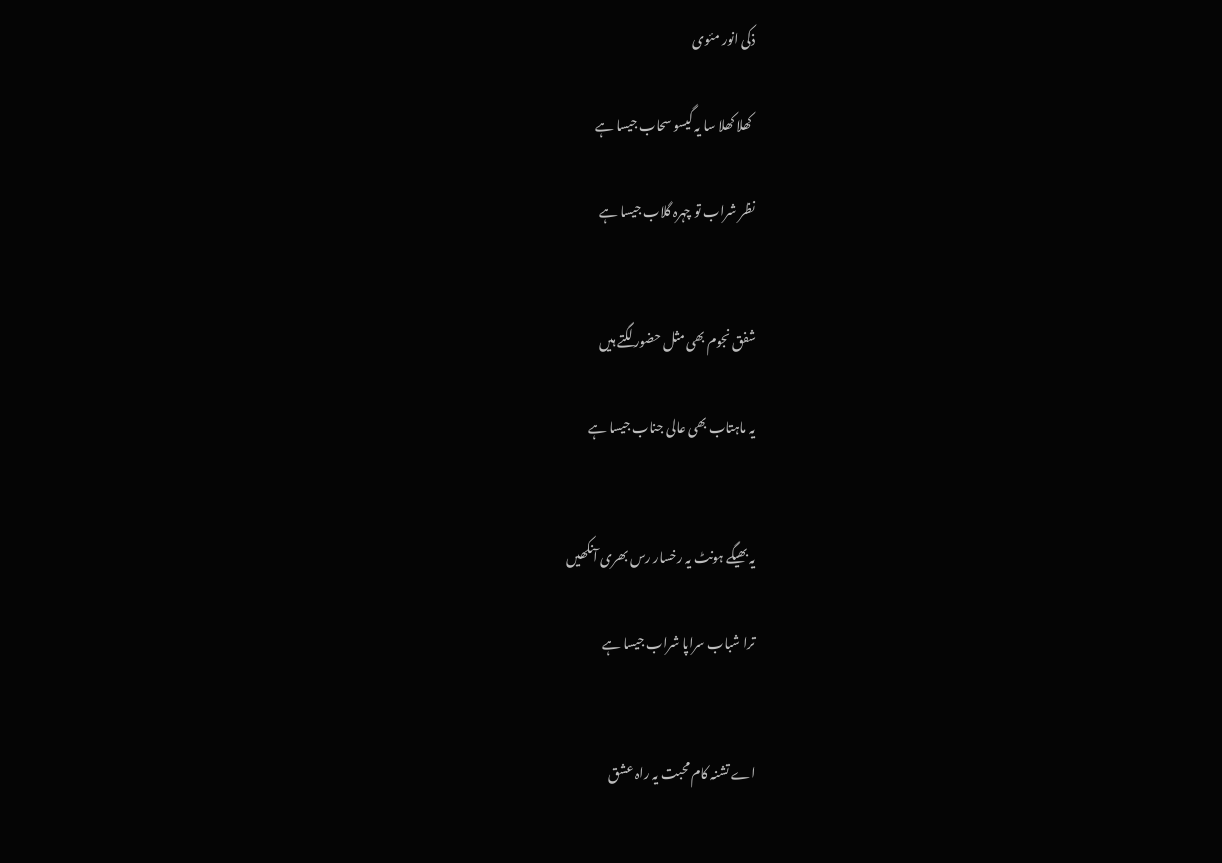ذکی انور مئوی

 کھلا کھلا سا یہ گیسو سحاب جیسا ہے

نظر شراب تو چہرہ گلاب جیسا ہے


شفق نجوم بھی مثل حضور لگتے ہیں

یہ ماہتاب بھی عالی جناب جیسا ہے


یہ بھیگے ہونٹ یہ رخسار رس بھری آنکھیں

ترا شباب سراپا شراب جیسا ہے


اے تشنہ کام محبت یہ راہ عشق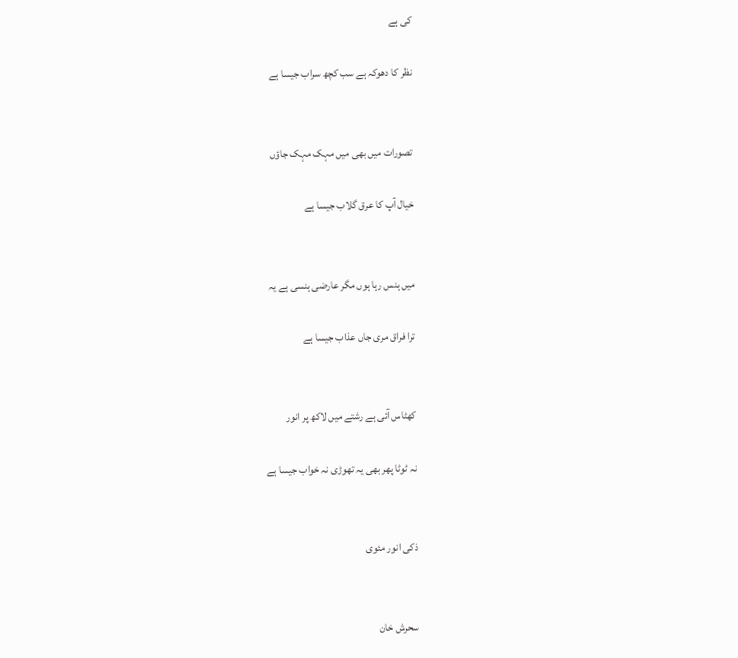کی ہے

نظر کا دھوکہ ہے سب کچھ سراب جیسا ہے


تصورات میں بھی میں مہک مہک جاؤں

خیال آپ کا عرق گلاب جیسا ہے


میں ہنس رہا ہوں مگر عارضی ہنسی ہے یہ

ترا فراق مری جاں عذاب جیسا ہے


کھٹاس آئی ہے رشتے میں لاکھ پر انور

نہ ٹوٹا پھر بھی یہ تھوڑی نہ خواب جیسا ہے


ذکی انور مئوی


سحرش خان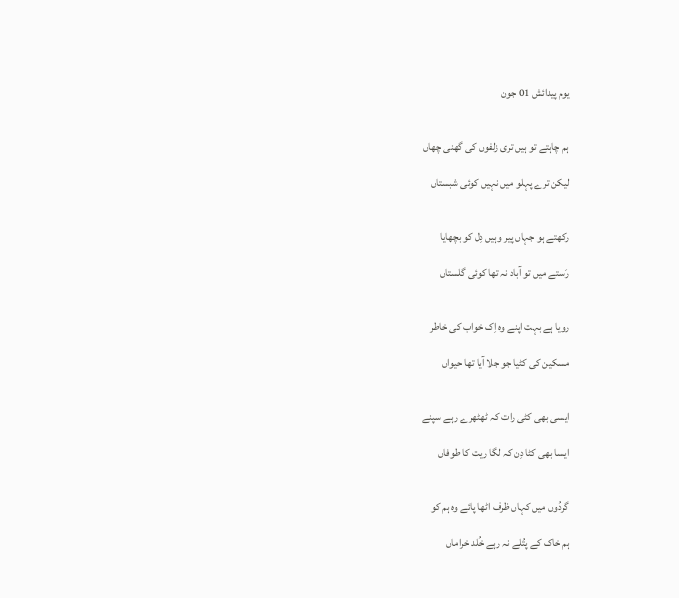یوم پیدائش 01 جون


ہم چاہتے تو ہیں تری زلفوں کی گھنی چھاں

لیکن ترے پہلو میں نہیں کوئی شبستاں


رکھتے ہو جہاں پیر وہیں دِل کو بچھایا

رَستے میں تو آباد نہ تھا کوئی گلستاں


رویا ہے بہت اپنے وہ اِک خواب کی خاطر

مسکین کی کٹیا جو جلا آیا تھا حیواں


ایسی بھی کٹی رات کہ ٹھٹھرے رہے سپنے

ایسا بھی کٹا دِن کہ لگا ریت کا طوفاں


گردُوں میں کہاں ظرف اٹھا پائے وہ ہم کو

ہم خاک کے پتُلے نہ رہے خُلد خراماں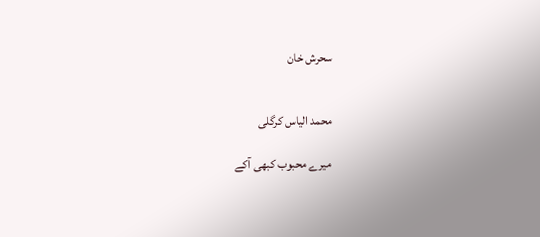سحرش خان


محمد الیاس کرگلی

 میرے محبوب کبھی آکے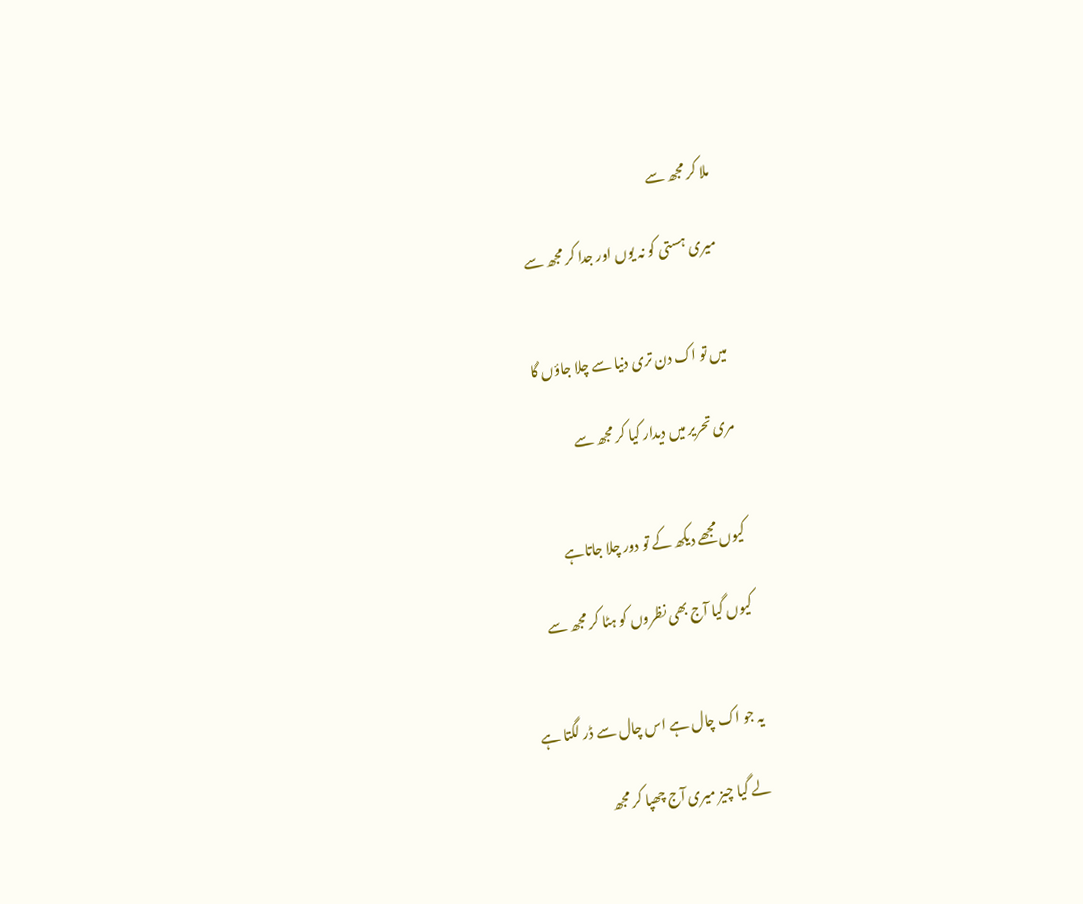ملا کر مجھ سے

میری ہستی کو نہ یوں اور جدا کر مجھ سے


میں تو اک دن تری دنیا سے چلا جاؤں گا

مری تحریر میں دیدار کیا کر مجھ سے


کیوں مجھے دیکھ کے تو دور چلا جاتاہے

کیوں گیا آج بھی نظروں کو ہٹا کر مجھ سے


یہ جو اک چال ہے اس چال سے ڈر لگتا ہے

لے گیا چیز میری آج چھپا کر مجھ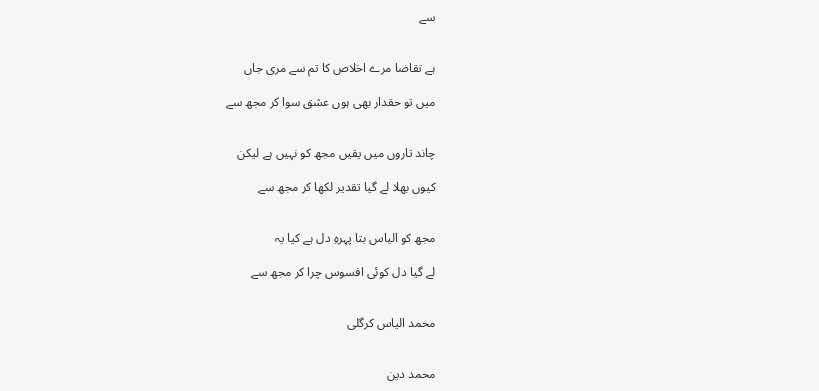سے


ہے تقاضا مرے اخلاص کا تم سے مری جاں

میں تو حقدار بھی ہوں عشق سوا کر مجھ سے


چاند تاروں میں یقیں مجھ کو نہیں ہے لیکن

کیوں بھلا لے گیا تقدیر لکھا کر مجھ سے


مجھ کو الیاس بتا پہرہِ دل ہے کیا یہ

لے گیا دل کوئی افسوس چرا کر مجھ سے


محمد الیاس کرگلی


محمد دین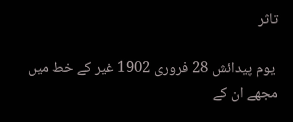تاثر

 یوم پیدائش 28 فروری 1902 غیر کے خط میں مجھے ان کے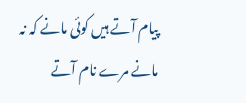پیام آتے ہیں کوئی مانے کہ نہ مانے مرے نام آتے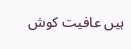ہیں عافیت کوش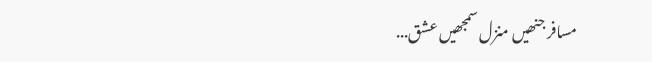مسافر جنھیں منزل سمجھیں عشق...